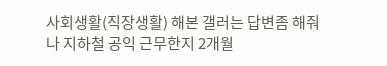사회생활(직장생활) 해본 갤러는 답변좀 해줘
나 지하철 공익 근무한지 2개월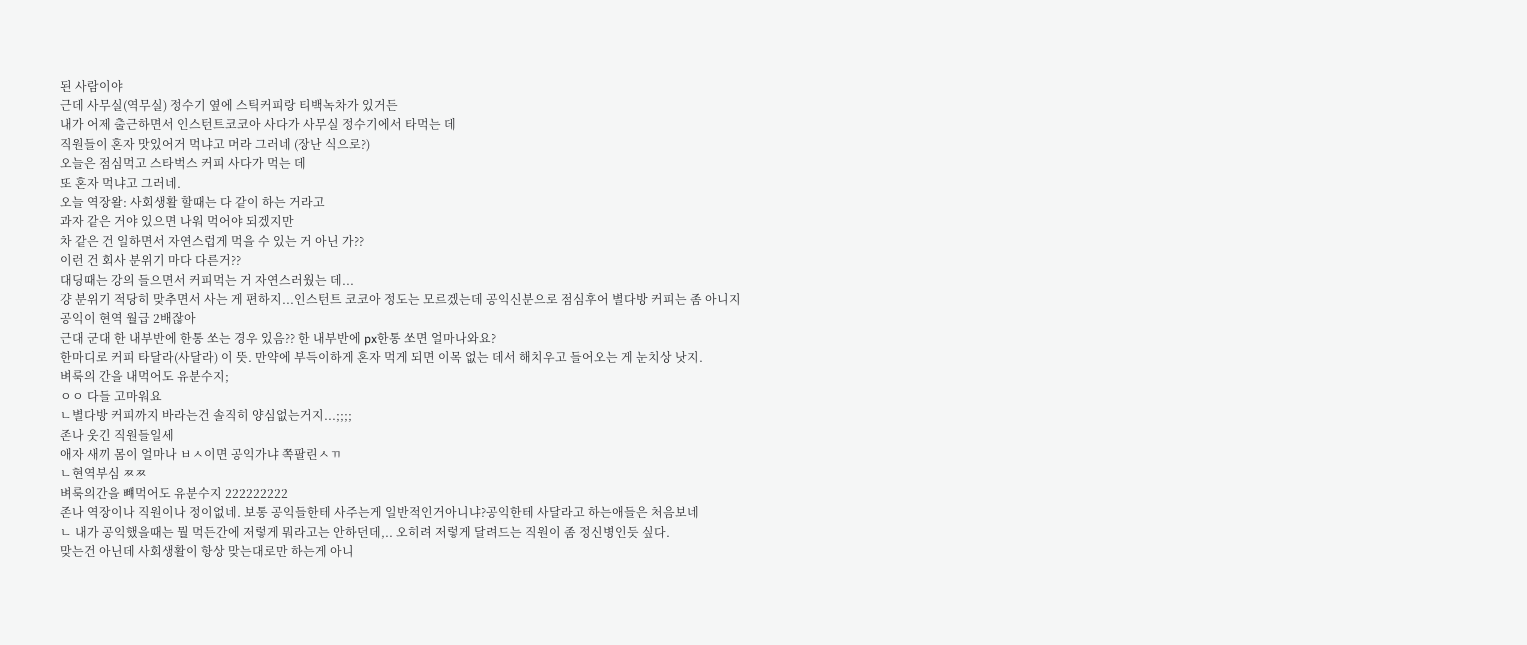된 사람이야
근데 사무실(역무실) 정수기 옆에 스틱커피랑 티백녹차가 있거든
내가 어제 출근하면서 인스턴트코코아 사다가 사무실 정수기에서 타먹는 데
직원들이 혼자 맛있어거 먹냐고 머라 그러네 (장난 식으로?)
오늘은 점심먹고 스타벅스 커피 사다가 먹는 데
또 혼자 먹냐고 그러네.
오늘 역장왈: 사회생활 할때는 다 같이 하는 거라고
과자 같은 거야 있으면 나워 먹어야 되겠지만
차 같은 건 일하면서 자연스럽게 먹을 수 있는 거 아닌 가??
이런 건 회사 분위기 마다 다른거??
대딩때는 강의 들으면서 커피먹는 거 자연스러웠는 데...
걍 분위기 적당히 맞추면서 사는 게 편하지...인스턴트 코코아 정도는 모르겠는데 공익신분으로 점심후어 별다방 커피는 좀 아니지
공익이 현역 월급 2배잖아
근대 군대 한 내부반에 한통 쏘는 경우 있음?? 한 내부반에 px한통 쏘면 얼마나와요?
한마디로 커피 타달라(사달라) 이 뜻. 만약에 부득이하게 혼자 먹게 되면 이목 없는 데서 해치우고 들어오는 게 눈치상 낫지.
벼룩의 간을 내먹어도 유분수지;
ㅇㅇ 다들 고마워요
ㄴ별다방 커피까지 바라는건 솔직히 양심없는거지...;;;;
존나 웃긴 직원들일세
애자 새끼 몸이 얼마나 ㅂㅅ이면 공익가냐 쪽팔린ㅅㄲ
ㄴ현역부심 ㅉㅉ
벼룩의간을 뺴먹어도 유분수지 222222222
존나 역장이나 직원이나 정이없네. 보통 공익들한테 사주는게 일반적인거아니냐?공익한테 사달라고 하는애들은 처음보네
ㄴ 내가 공익했을때는 뭘 먹든간에 저렇게 뭐라고는 안하던데,.. 오히려 저렇게 달려드는 직원이 좀 정신병인듯 싶다.
맞는건 아닌데 사회생활이 항상 맞는대로만 하는게 아니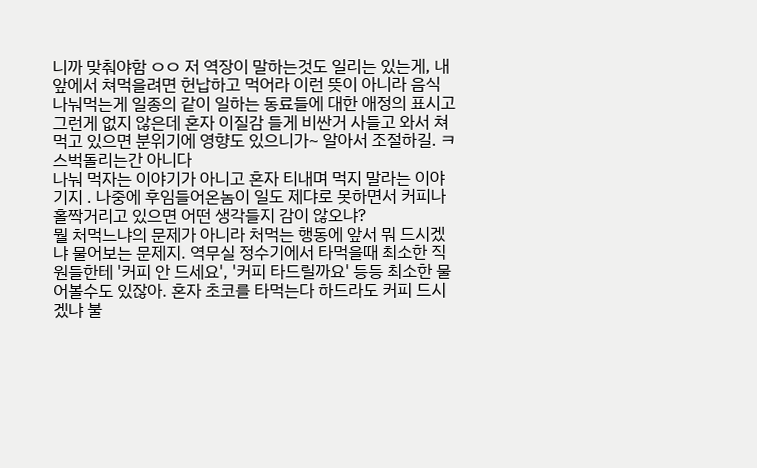니까 맞춰야함 ㅇㅇ 저 역장이 말하는것도 일리는 있는게, 내앞에서 쳐먹을려면 헌납하고 먹어라 이런 뜻이 아니라 음식 나눠먹는게 일종의 같이 일하는 동료들에 대한 애정의 표시고 그런게 없지 않은데 혼자 이질감 들게 비싼거 사들고 와서 쳐먹고 있으면 분위기에 영향도 있으니가~ 알아서 조절하길. ㅋ
스벅돌리는간 아니다
나눠 먹자는 이야기가 아니고 혼자 티내며 먹지 말라는 이야기지 . 나중에 후임들어온놈이 일도 제댜로 못하면서 커피나 홀짝거리고 있으면 어떤 생각들지 감이 않오냐?
뭘 처먹느냐의 문제가 아니라 처먹는 행동에 앞서 뭐 드시겠냐 물어보는 문제지. 역무실 정수기에서 타먹을때 최소한 직원들한테 '커피 안 드세요', '커피 타드릴까요' 등등 최소한 물어볼수도 있잖아. 혼자 초코를 타먹는다 하드라도 커피 드시겠냐 불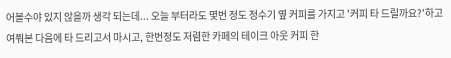어볼수야 있지 않을까 생각 되는데... 오늘 부터라도 몇번 정도 정수기 옆 커피를 가지고 '커피 타 드릴까요?'하고 여쭤본 다음에 타 드리고서 마시고, 한번정도 저렴한 카페의 테이크 아웃 커피 한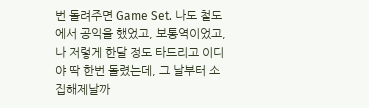번 돌려주면 Game Set. 나도 철도에서 공익을 했었고, 보통역이었고, 나 저렇게 한달 정도 타드리고 이디야 딱 한번 돌렸는데, 그 날부터 소집해제날까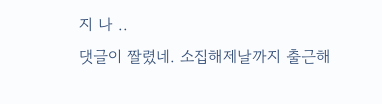지 나 ..
댓글이 짤렸네. 소집해제날까지 출근해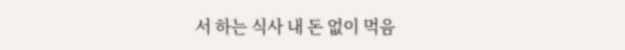서 하는 식사 내 돈 없이 먹음